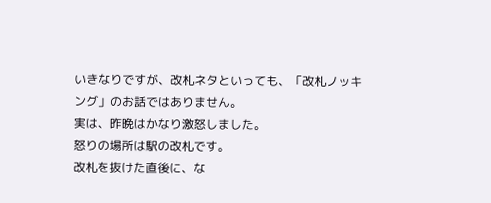いきなりですが、改札ネタといっても、「改札ノッキング」のお話ではありません。
実は、昨晩はかなり激怒しました。
怒りの場所は駅の改札です。
改札を抜けた直後に、な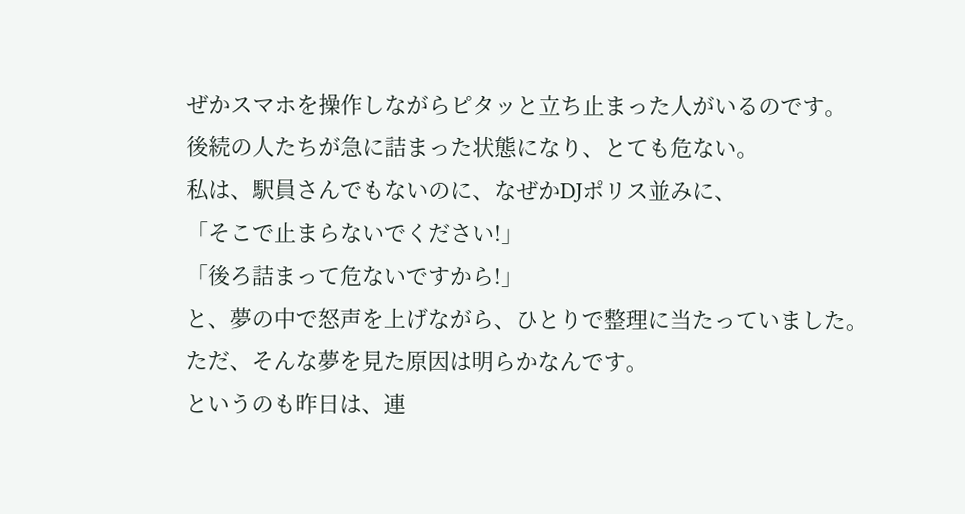ぜかスマホを操作しながらピタッと立ち止まった人がいるのです。
後続の人たちが急に詰まった状態になり、とても危ない。
私は、駅員さんでもないのに、なぜかDJポリス並みに、
「そこで止まらないでください!」
「後ろ詰まって危ないですから!」
と、夢の中で怒声を上げながら、ひとりで整理に当たっていました。
ただ、そんな夢を見た原因は明らかなんです。
というのも昨日は、連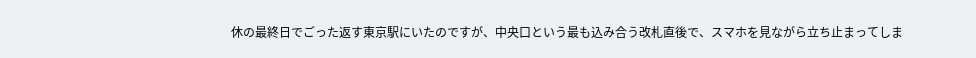休の最終日でごった返す東京駅にいたのですが、中央口という最も込み合う改札直後で、スマホを見ながら立ち止まってしま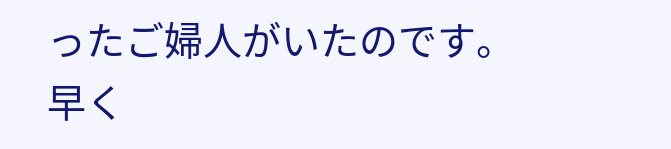ったご婦人がいたのです。
早く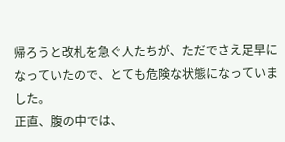帰ろうと改札を急ぐ人たちが、ただでさえ足早になっていたので、とても危険な状態になっていました。
正直、腹の中では、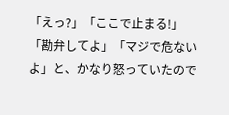「えっ?」「ここで止まる!」「勘弁してよ」「マジで危ないよ」と、かなり怒っていたので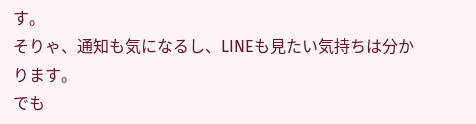す。
そりゃ、通知も気になるし、LINEも見たい気持ちは分かります。
でも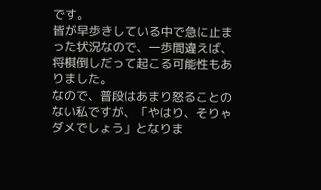です。
皆が早歩きしている中で急に止まった状況なので、一歩間違えば、将棋倒しだって起こる可能性もありました。
なので、普段はあまり怒ることのない私ですが、「やはり、そりゃダメでしょう」となりま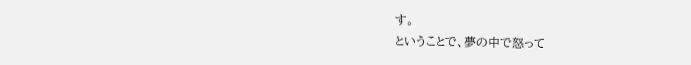す。
ということで、夢の中で怒って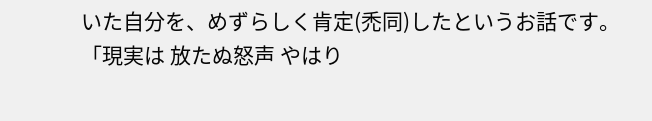いた自分を、めずらしく肯定(禿同)したというお話です。
「現実は 放たぬ怒声 やはり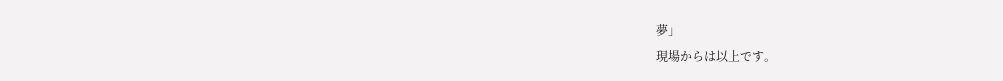夢」
現場からは以上です。